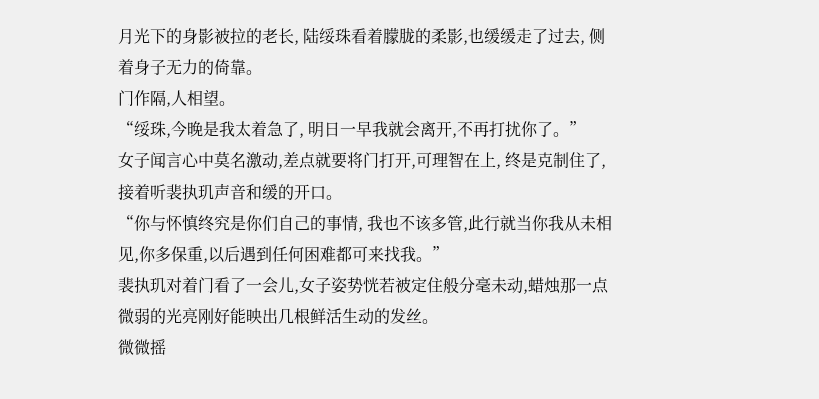月光下的身影被拉的老长, 陆绥珠看着朦胧的柔影,也缓缓走了过去, 侧着身子无力的倚靠。
门作隔,人相望。
“绥珠,今晚是我太着急了, 明日一早我就会离开,不再打扰你了。”
女子闻言心中莫名激动,差点就要将门打开,可理智在上, 终是克制住了, 接着听裴执玑声音和缓的开口。
“你与怀慎终究是你们自己的事情, 我也不该多管,此行就当你我从未相见,你多保重,以后遇到任何困难都可来找我。”
裴执玑对着门看了一会儿,女子姿势恍若被定住般分毫未动,蜡烛那一点微弱的光亮刚好能映出几根鲜活生动的发丝。
微微摇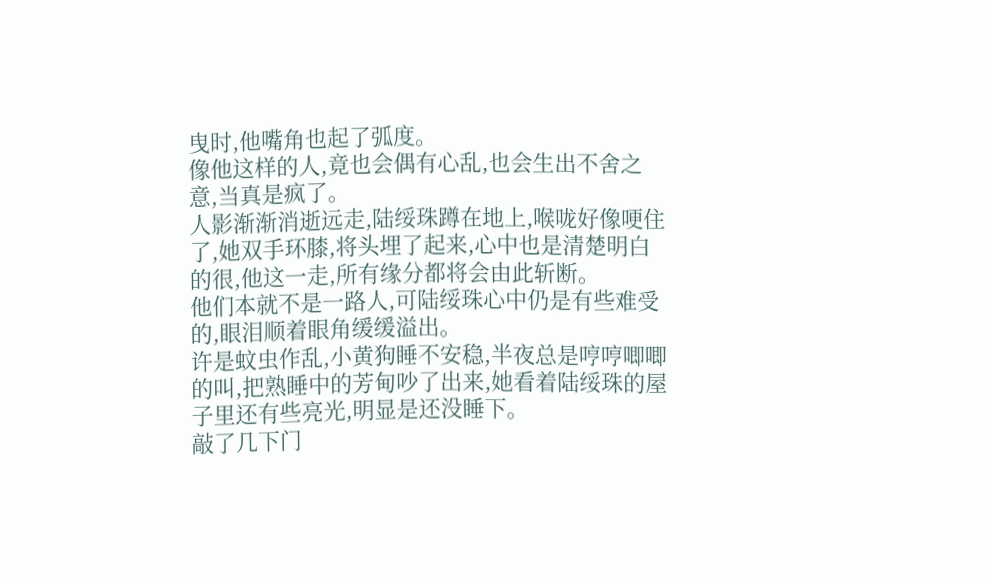曳时,他嘴角也起了弧度。
像他这样的人,竟也会偶有心乱,也会生出不舍之意,当真是疯了。
人影渐渐消逝远走,陆绥珠蹲在地上,喉咙好像哽住了,她双手环膝,将头埋了起来,心中也是清楚明白的很,他这一走,所有缘分都将会由此斩断。
他们本就不是一路人,可陆绥珠心中仍是有些难受的,眼泪顺着眼角缓缓溢出。
许是蚊虫作乱,小黄狗睡不安稳,半夜总是哼哼唧唧的叫,把熟睡中的芳甸吵了出来,她看着陆绥珠的屋子里还有些亮光,明显是还没睡下。
敲了几下门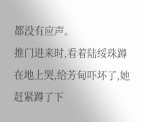都没有应声。
推门进来时,看着陆绥珠蹲在地上哭,给芳甸吓坏了,她赶紧蹲了下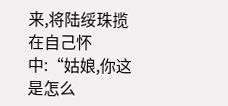来,将陆绥珠揽在自己怀中:“姑娘,你这是怎么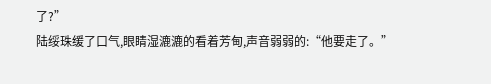了?”
陆绥珠缓了口气,眼睛湿漉漉的看着芳甸,声音弱弱的:“他要走了。”